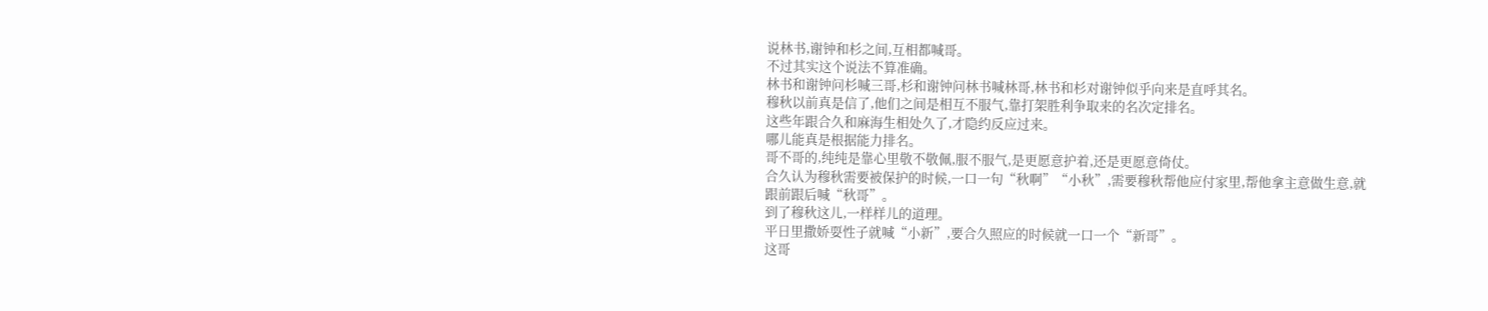说林书,谢钟和杉之间,互相都喊哥。
不过其实这个说法不算准确。
林书和谢钟问杉喊三哥,杉和谢钟问林书喊林哥,林书和杉对谢钟似乎向来是直呼其名。
穆秋以前真是信了,他们之间是相互不服气,靠打架胜利争取来的名次定排名。
这些年跟合久和麻海生相处久了,才隐约反应过来。
哪儿能真是根据能力排名。
哥不哥的,纯纯是靠心里敬不敬佩,服不服气,是更愿意护着,还是更愿意倚仗。
合久认为穆秋需要被保护的时候,一口一句“秋啊”“小秋”,需要穆秋帮他应付家里,帮他拿主意做生意,就跟前跟后喊“秋哥”。
到了穆秋这儿,一样样儿的道理。
平日里撒娇耍性子就喊“小新”,要合久照应的时候就一口一个“新哥”。
这哥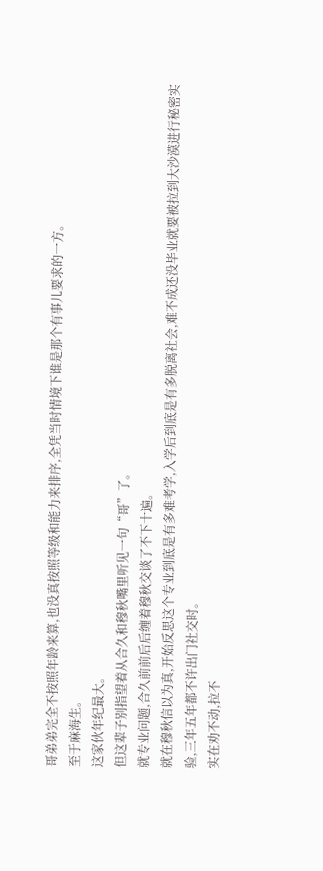哥弟弟完全不按照年龄来算,也没真按照等级和能力来排序,全凭当时情境下谁是那个有事儿要求的一方。
至于麻海生。
这家伙年纪最大。
但这辈子别指望着从合久和穆秋嘴里听见一句“哥”了。
就专业问题,合久前前后后缠着穆秋交谈了不下十遍。
就在穆秋信以为真,开始反思这个专业到底是有多难考学,入学后到底是有多脱离社会,难不成还没毕业就要被拉到大沙漠进行秘密实验,三年五年都不许出门社交时。
实在劝不动,拉不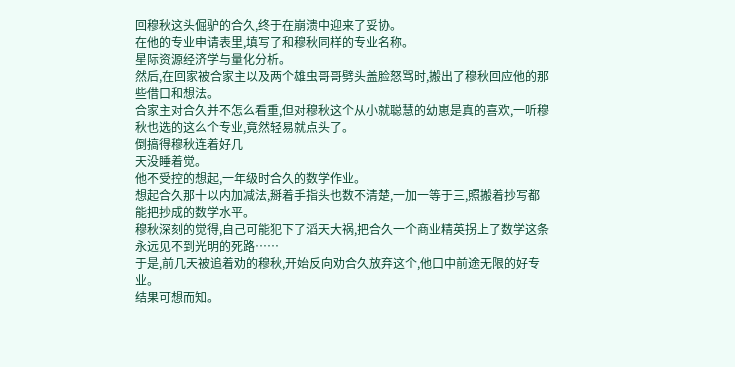回穆秋这头倔驴的合久,终于在崩溃中迎来了妥协。
在他的专业申请表里,填写了和穆秋同样的专业名称。
星际资源经济学与量化分析。
然后,在回家被合家主以及两个雄虫哥哥劈头盖脸怒骂时,搬出了穆秋回应他的那些借口和想法。
合家主对合久并不怎么看重,但对穆秋这个从小就聪慧的幼崽是真的喜欢,一听穆秋也选的这么个专业,竟然轻易就点头了。
倒搞得穆秋连着好几
天没睡着觉。
他不受控的想起,一年级时合久的数学作业。
想起合久那十以内加减法,掰着手指头也数不清楚,一加一等于三,照搬着抄写都能把抄成的数学水平。
穆秋深刻的觉得,自己可能犯下了滔天大祸,把合久一个商业精英拐上了数学这条永远见不到光明的死路……
于是,前几天被追着劝的穆秋,开始反向劝合久放弃这个,他口中前途无限的好专业。
结果可想而知。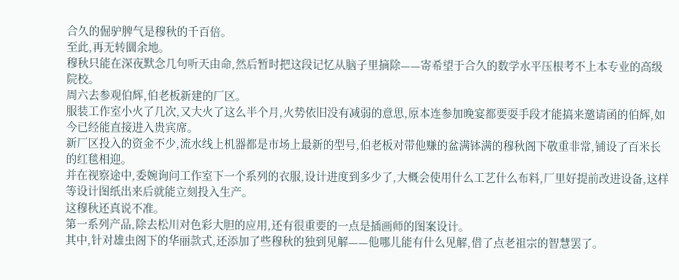合久的倔驴脾气是穆秋的千百倍。
至此,再无转圜余地。
穆秋只能在深夜默念几句听天由命,然后暂时把这段记忆从脑子里摘除——寄希望于合久的数学水平压根考不上本专业的高级院校。
周六去参观伯辉,伯老板新建的厂区。
服装工作室小火了几次,又大火了这么半个月,火势依旧没有减弱的意思,原本连参加晚宴都要耍手段才能搞来邀请函的伯辉,如今已经能直接进入贵宾席。
新厂区投入的资金不少,流水线上机器都是市场上最新的型号,伯老板对带他赚的盆满钵满的穆秋阁下敬重非常,铺设了百米长的红毯相迎。
并在视察途中,委婉询问工作室下一个系列的衣服,设计进度到多少了,大概会使用什么工艺什么布料,厂里好提前改进设备,这样等设计图纸出来后就能立刻投入生产。
这穆秋还真说不准。
第一系列产品,除去松川对色彩大胆的应用,还有很重要的一点是插画师的图案设计。
其中,针对雄虫阁下的华丽款式,还添加了些穆秋的独到见解——他哪儿能有什么见解,借了点老祖宗的智慧罢了。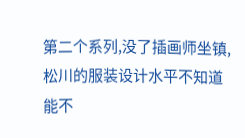第二个系列,没了插画师坐镇,松川的服装设计水平不知道能不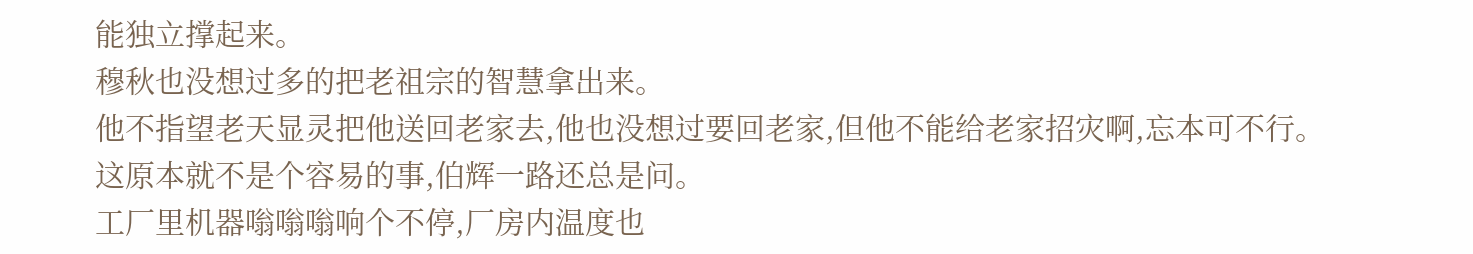能独立撑起来。
穆秋也没想过多的把老祖宗的智慧拿出来。
他不指望老天显灵把他送回老家去,他也没想过要回老家,但他不能给老家招灾啊,忘本可不行。
这原本就不是个容易的事,伯辉一路还总是问。
工厂里机器嗡嗡嗡响个不停,厂房内温度也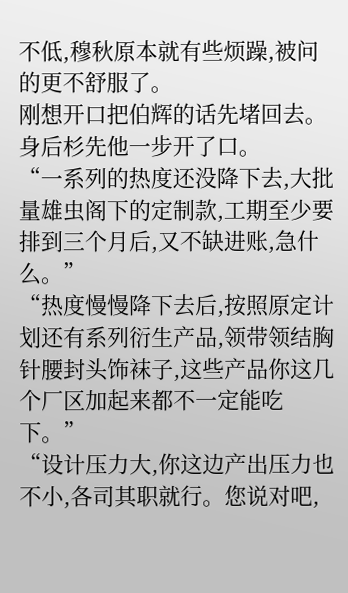不低,穆秋原本就有些烦躁,被问的更不舒服了。
刚想开口把伯辉的话先堵回去。
身后杉先他一步开了口。
“一系列的热度还没降下去,大批量雄虫阁下的定制款,工期至少要排到三个月后,又不缺进账,急什么。”
“热度慢慢降下去后,按照原定计划还有系列衍生产品,领带领结胸针腰封头饰袜子,这些产品你这几个厂区加起来都不一定能吃下。”
“设计压力大,你这边产出压力也不小,各司其职就行。您说对吧,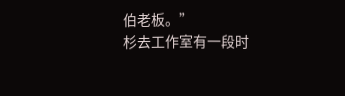伯老板。”
杉去工作室有一段时